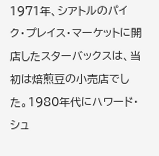1971年、シアトルのパイク・プレイス・マーケットに開店したスターバックスは、当初は焙煎豆の小売店でした。1980年代にハワード・シュ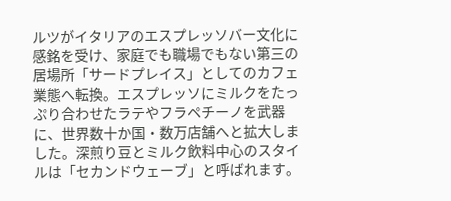ルツがイタリアのエスプレッソバー文化に感銘を受け、家庭でも職場でもない第三の居場所「サードプレイス」としてのカフェ業態へ転換。エスプレッソにミルクをたっぷり合わせたラテやフラペチーノを武器に、世界数十か国・数万店舗へと拡大しました。深煎り豆とミルク飲料中心のスタイルは「セカンドウェーブ」と呼ばれます。